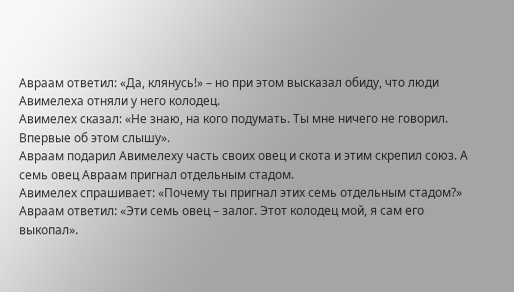Авраам ответил: «Да, клянусь!» – но при этом высказал обиду, что люди Авимелеха отняли у него колодец.
Авимелех сказал: «Не знаю, на кого подумать. Ты мне ничего не говорил. Впервые об этом слышу».
Авраам подарил Авимелеху часть своих овец и скота и этим скрепил союз. А семь овец Авраам пригнал отдельным стадом.
Авимелех спрашивает: «Почему ты пригнал этих семь отдельным стадом?»
Авраам ответил: «Эти семь овец – залог. Этот колодец мой, я сам его выкопал».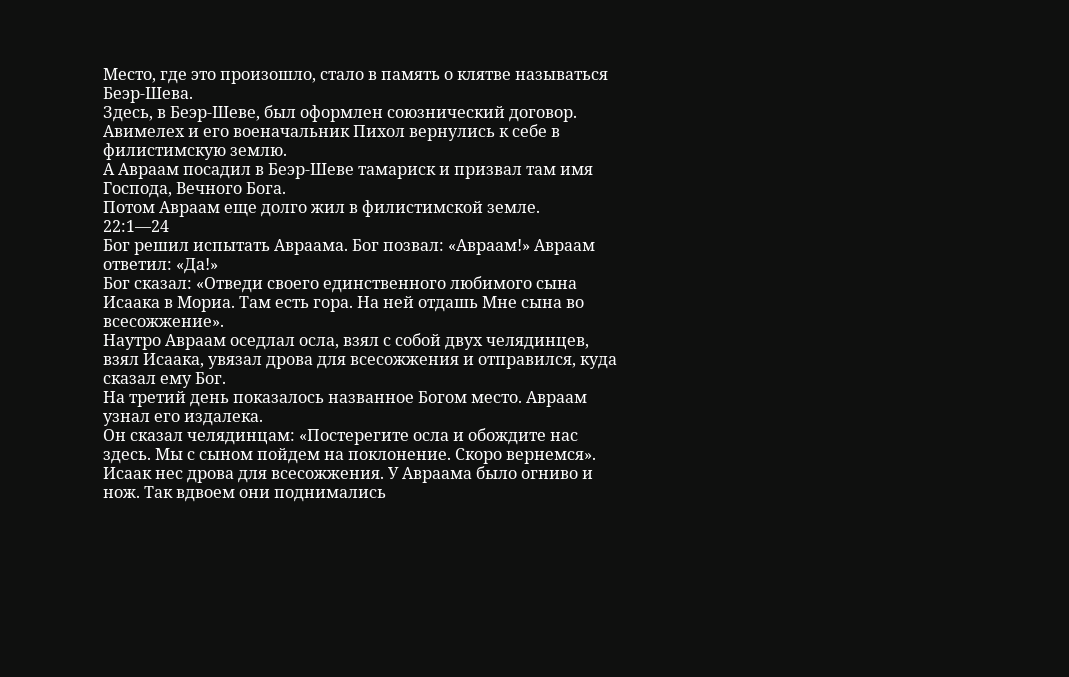Место, где это произошло, стало в память о клятве называться Беэр-Шева.
Здесь, в Беэр-Шеве, был оформлен союзнический договор. Авимелех и его военачальник Пихол вернулись к себе в филистимскую землю.
А Авраам посадил в Беэр-Шеве тамариск и призвал там имя Господа, Вечного Бога.
Потом Авраам еще долго жил в филистимской земле.
22:1—24
Бог решил испытать Авраама. Бог позвал: «Авраам!» Авраам ответил: «Да!»
Бог сказал: «Отведи своего единственного любимого сына Исаака в Мориа. Там есть гора. На ней отдашь Мне сына во всесожжение».
Наутро Авраам оседлал осла, взял с собой двух челядинцев, взял Исаака, увязал дрова для всесожжения и отправился, куда сказал ему Бог.
На третий день показалось названное Богом место. Авраам узнал его издалека.
Он сказал челядинцам: «Постерегите осла и обождите нас здесь. Мы с сыном пойдем на поклонение. Скоро вернемся».
Исаак нес дрова для всесожжения. У Авраама было огниво и нож. Так вдвоем они поднимались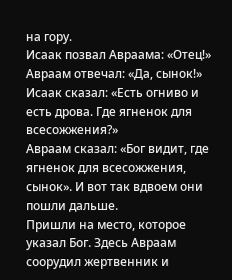на гору.
Исаак позвал Авраама: «Отец!» Авраам отвечал: «Да, сынок!» Исаак сказал: «Есть огниво и есть дрова. Где ягненок для всесожжения?»
Авраам сказал: «Бог видит, где ягненок для всесожжения, сынок». И вот так вдвоем они пошли дальше.
Пришли на место, которое указал Бог. Здесь Авраам соорудил жертвенник и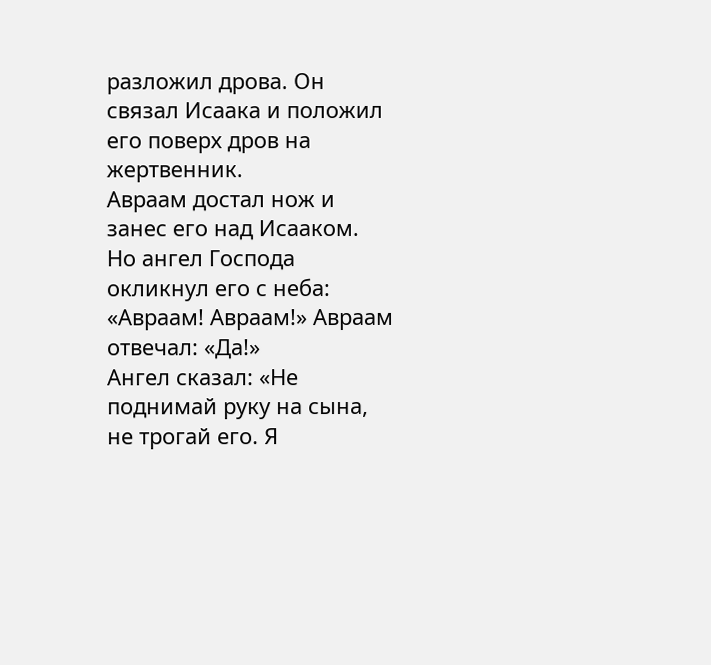разложил дрова. Он связал Исаака и положил его поверх дров на жертвенник.
Авраам достал нож и занес его над Исааком.
Но ангел Господа окликнул его с неба: «Авраам! Авраам!» Авраам отвечал: «Да!»
Ангел сказал: «Не поднимай руку на сына, не трогай его. Я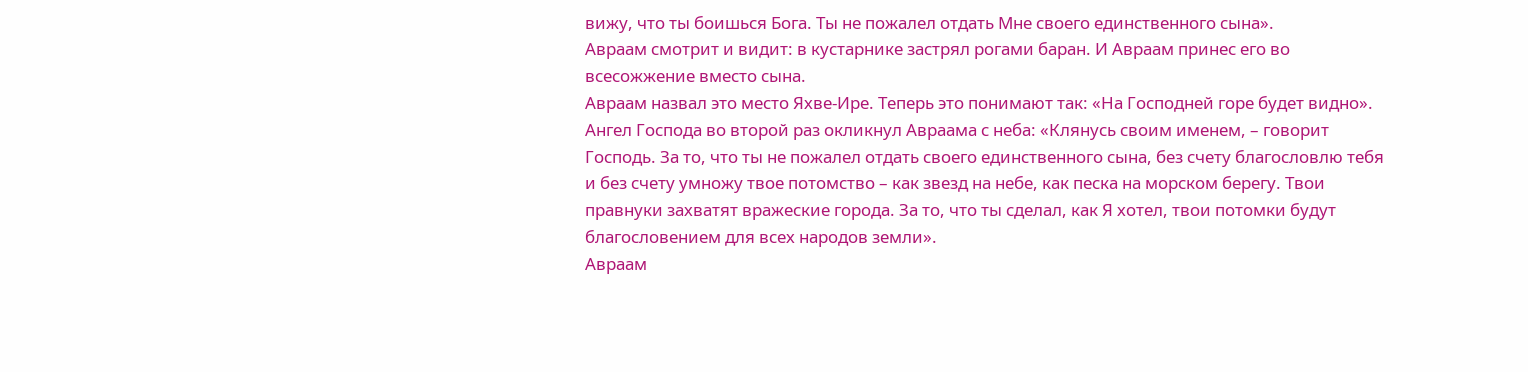вижу, что ты боишься Бога. Ты не пожалел отдать Мне своего единственного сына».
Авраам смотрит и видит: в кустарнике застрял рогами баран. И Авраам принес его во всесожжение вместо сына.
Авраам назвал это место Яхве-Ире. Теперь это понимают так: «На Господней горе будет видно».
Ангел Господа во второй раз окликнул Авраама с неба: «Клянусь своим именем, – говорит Господь. За то, что ты не пожалел отдать своего единственного сына, без счету благословлю тебя и без счету умножу твое потомство – как звезд на небе, как песка на морском берегу. Твои правнуки захватят вражеские города. За то, что ты сделал, как Я хотел, твои потомки будут благословением для всех народов земли».
Авраам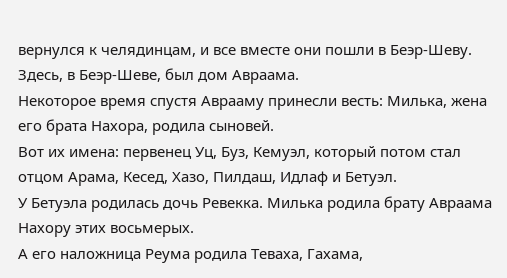вернулся к челядинцам, и все вместе они пошли в Беэр-Шеву. Здесь, в Беэр-Шеве, был дом Авраама.
Некоторое время спустя Аврааму принесли весть: Милька, жена его брата Нахора, родила сыновей.
Вот их имена: первенец Уц, Буз, Кемуэл, который потом стал отцом Арама, Кесед, Хазо, Пилдаш, Идлаф и Бетуэл.
У Бетуэла родилась дочь Ревекка. Милька родила брату Авраама Нахору этих восьмерых.
А его наложница Реума родила Теваха, Гахама,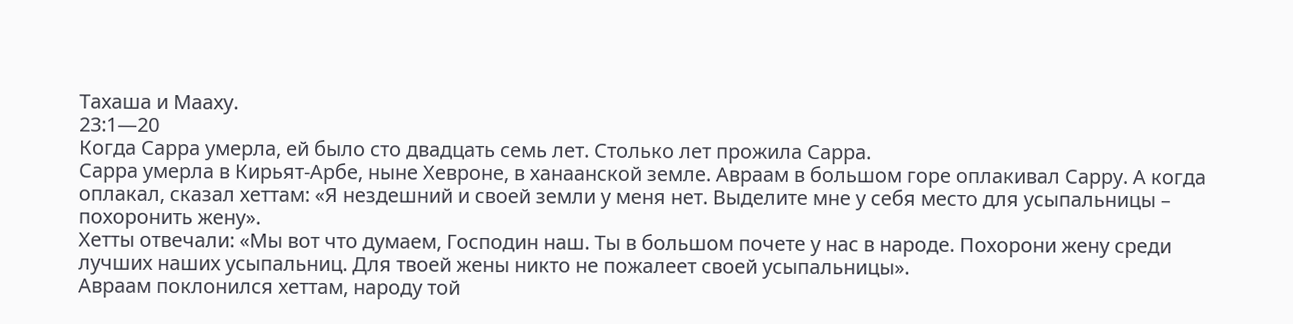Тахаша и Мааху.
23:1—20
Когда Сарра умерла, ей было сто двадцать семь лет. Столько лет прожила Сарра.
Сарра умерла в Кирьят-Арбе, ныне Хевроне, в ханаанской земле. Авраам в большом горе оплакивал Сарру. А когда оплакал, сказал хеттам: «Я нездешний и своей земли у меня нет. Выделите мне у себя место для усыпальницы – похоронить жену».
Хетты отвечали: «Мы вот что думаем, Господин наш. Ты в большом почете у нас в народе. Похорони жену среди лучших наших усыпальниц. Для твоей жены никто не пожалеет своей усыпальницы».
Авраам поклонился хеттам, народу той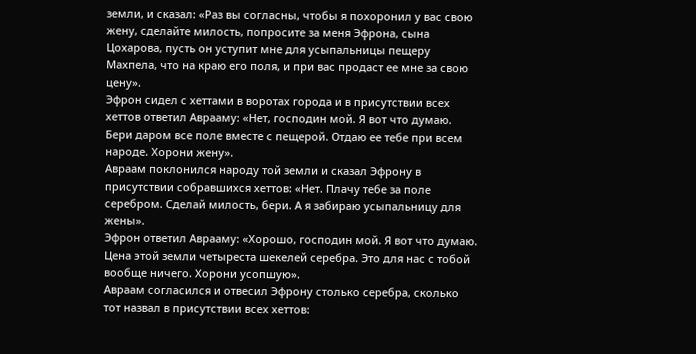земли, и сказал: «Раз вы согласны, чтобы я похоронил у вас свою жену, сделайте милость, попросите за меня Эфрона, сына Цохарова, пусть он уступит мне для усыпальницы пещеру Махпела, что на краю его поля, и при вас продаст ее мне за свою цену».
Эфрон сидел с хеттами в воротах города и в присутствии всех хеттов ответил Аврааму: «Нет, господин мой. Я вот что думаю. Бери даром все поле вместе с пещерой. Отдаю ее тебе при всем народе. Хорони жену».
Авраам поклонился народу той земли и сказал Эфрону в присутствии собравшихся хеттов: «Нет. Плачу тебе за поле серебром. Сделай милость, бери. А я забираю усыпальницу для жены».
Эфрон ответил Аврааму: «Хорошо, господин мой. Я вот что думаю. Цена этой земли четыреста шекелей серебра. Это для нас с тобой вообще ничего. Хорони усопшую».
Авраам согласился и отвесил Эфрону столько серебра, сколько тот назвал в присутствии всех хеттов: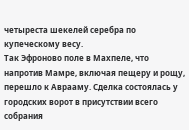четыреста шекелей серебра по купеческому весу.
Так Эфроново поле в Махпеле, что напротив Мамре, включая пещеру и рощу, перешло к Аврааму. Сделка состоялась у городских ворот в присутствии всего собрания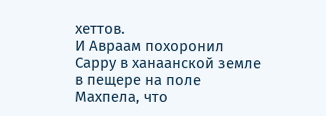хеттов.
И Авраам похоронил Сарру в ханаанской земле в пещере на поле Махпела, что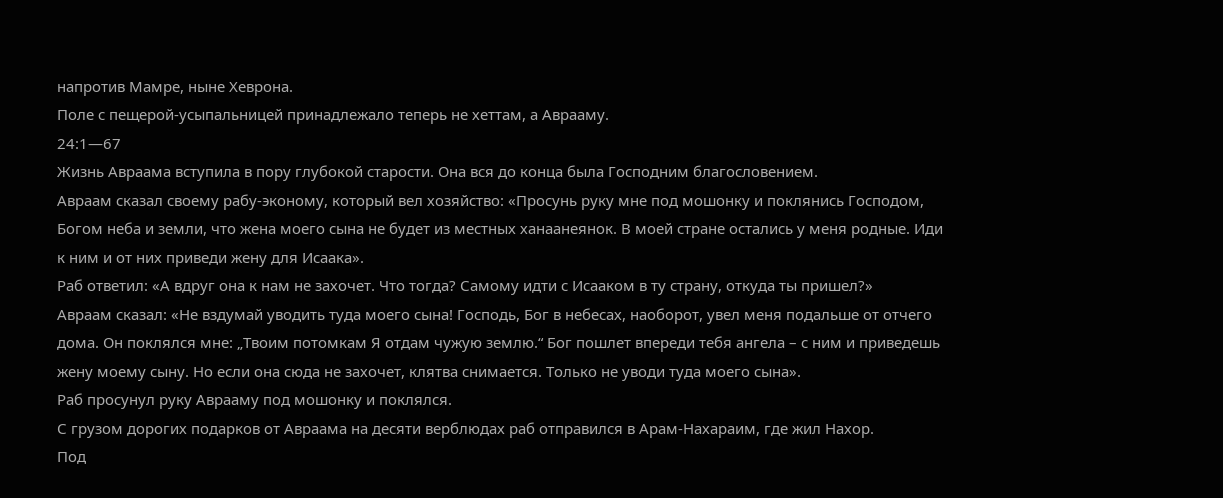напротив Мамре, ныне Хеврона.
Поле с пещерой-усыпальницей принадлежало теперь не хеттам, а Аврааму.
24:1—67
Жизнь Авраама вступила в пору глубокой старости. Она вся до конца была Господним благословением.
Авраам сказал своему рабу-эконому, который вел хозяйство: «Просунь руку мне под мошонку и поклянись Господом, Богом неба и земли, что жена моего сына не будет из местных ханаанеянок. В моей стране остались у меня родные. Иди к ним и от них приведи жену для Исаака».
Раб ответил: «А вдруг она к нам не захочет. Что тогда? Самому идти с Исааком в ту страну, откуда ты пришел?»
Авраам сказал: «Не вздумай уводить туда моего сына! Господь, Бог в небесах, наоборот, увел меня подальше от отчего дома. Он поклялся мне: „Твоим потомкам Я отдам чужую землю.“ Бог пошлет впереди тебя ангела – с ним и приведешь жену моему сыну. Но если она сюда не захочет, клятва снимается. Только не уводи туда моего сына».
Раб просунул руку Аврааму под мошонку и поклялся.
С грузом дорогих подарков от Авраама на десяти верблюдах раб отправился в Арам-Нахараим, где жил Нахор.
Под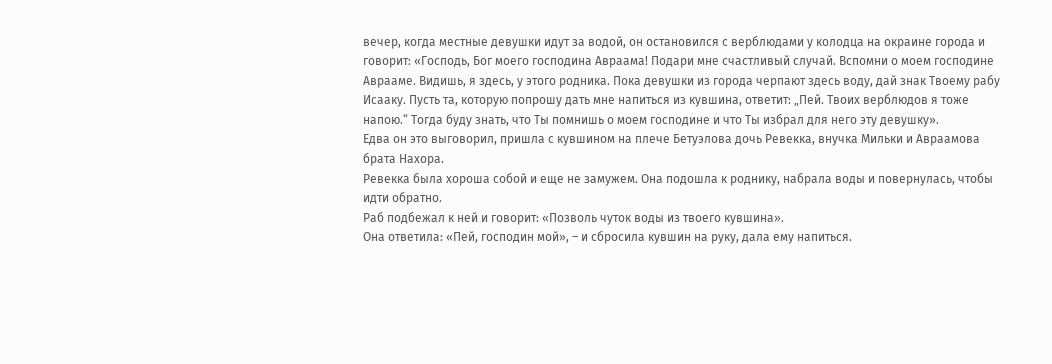вечер, когда местные девушки идут за водой, он остановился с верблюдами у колодца на окраине города и говорит: «Господь, Бог моего господина Авраама! Подари мне счастливый случай. Вспомни о моем господине Аврааме. Видишь, я здесь, у этого родника. Пока девушки из города черпают здесь воду, дай знак Твоему рабу Исааку. Пусть та, которую попрошу дать мне напиться из кувшина, ответит: „Пей. Твоих верблюдов я тоже напою.“ Тогда буду знать, что Ты помнишь о моем господине и что Ты избрал для него эту девушку».
Едва он это выговорил, пришла с кувшином на плече Бетуэлова дочь Ревекка, внучка Мильки и Авраамова брата Нахора.
Ревекка была хороша собой и еще не замужем. Она подошла к роднику, набрала воды и повернулась, чтобы идти обратно.
Раб подбежал к ней и говорит: «Позволь чуток воды из твоего кувшина».
Она ответила: «Пей, господин мой», – и сбросила кувшин на руку, дала ему напиться.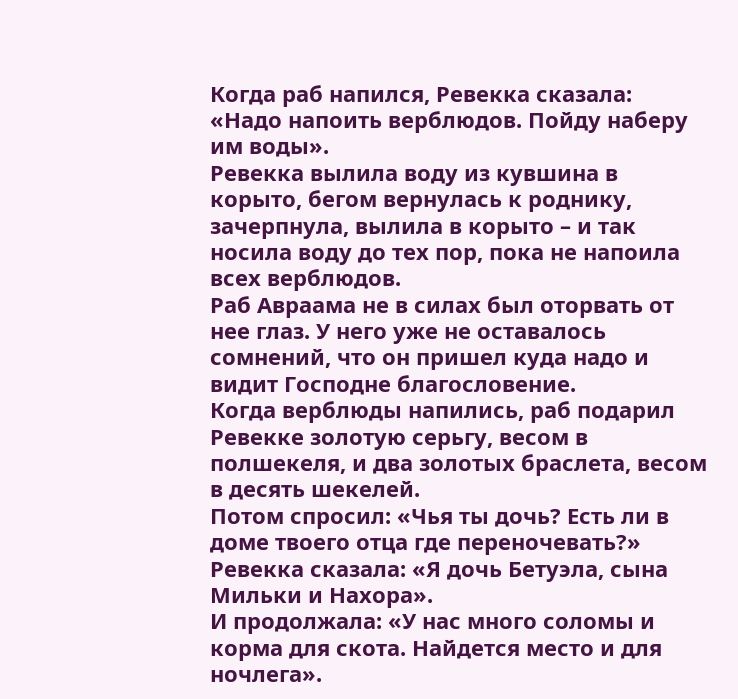Когда раб напился, Ревекка сказала: «Надо напоить верблюдов. Пойду наберу им воды».
Ревекка вылила воду из кувшина в корыто, бегом вернулась к роднику, зачерпнула, вылила в корыто – и так носила воду до тех пор, пока не напоила всех верблюдов.
Раб Авраама не в силах был оторвать от нее глаз. У него уже не оставалось сомнений, что он пришел куда надо и видит Господне благословение.
Когда верблюды напились, раб подарил Ревекке золотую серьгу, весом в полшекеля, и два золотых браслета, весом в десять шекелей.
Потом спросил: «Чья ты дочь? Есть ли в доме твоего отца где переночевать?»
Ревекка сказала: «Я дочь Бетуэла, сына Мильки и Нахора».
И продолжала: «У нас много соломы и корма для скота. Найдется место и для ночлега».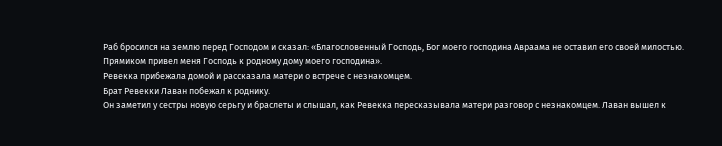Раб бросился на землю перед Господом и сказал: «Благословенный Господь, Бог моего господина Авраама не оставил его своей милостью. Прямиком привел меня Господь к родному дому моего господина».
Ревекка прибежала домой и рассказала матери о встрече с незнакомцем.
Брат Ревекки Лаван побежал к роднику.
Он заметил у сестры новую серьгу и браслеты и слышал, как Ревекка пересказывала матери разговор с незнакомцем. Лаван вышел к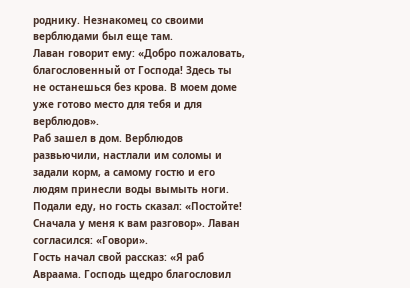роднику. Незнакомец со своими верблюдами был еще там.
Лаван говорит ему: «Добро пожаловать, благословенный от Господа! Здесь ты не останешься без крова. В моем доме уже готово место для тебя и для верблюдов».
Раб зашел в дом. Верблюдов развьючили, настлали им соломы и задали корм, а самому гостю и его людям принесли воды вымыть ноги.
Подали еду, но гость сказал: «Постойте! Сначала у меня к вам разговор». Лаван согласился: «Говори».
Гость начал свой рассказ: «Я раб Авраама. Господь щедро благословил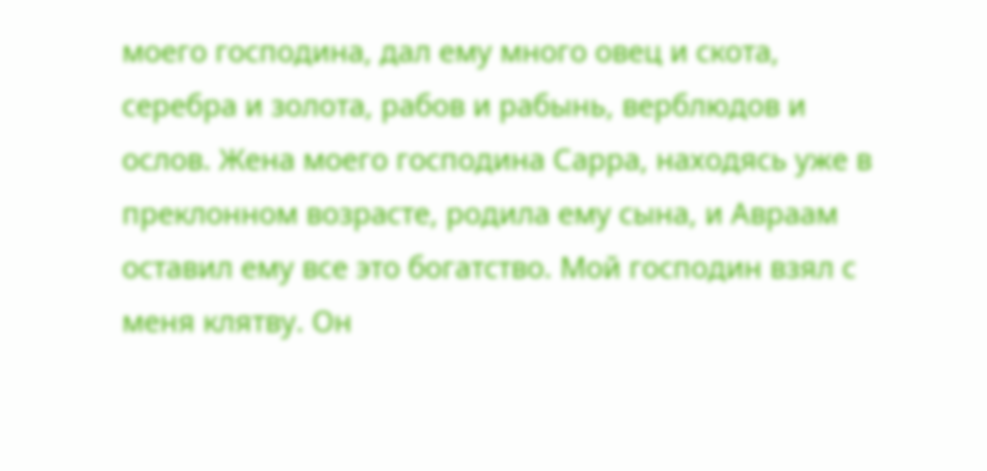моего господина, дал ему много овец и скота, серебра и золота, рабов и рабынь, верблюдов и ослов. Жена моего господина Сарра, находясь уже в преклонном возрасте, родила ему сына, и Авраам оставил ему все это богатство. Мой господин взял с меня клятву. Он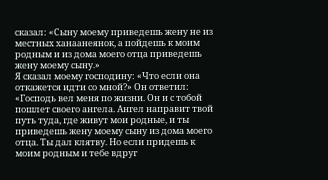сказал: «Сыну моему приведешь жену не из местных ханаанеянок, а пойдешь к моим родным и из дома моего отца приведешь жену моему сыну.»
Я сказал моему господину: «Что если она откажется идти со мной?» Он ответил: «Господь вел меня по жизни. Он и с тобой пошлет своего ангела. Ангел направит твой путь туда, где живут мои родные, и ты приведешь жену моему сыну из дома моего отца. Ты дал клятву. Но если придешь к моим родным и тебе вдруг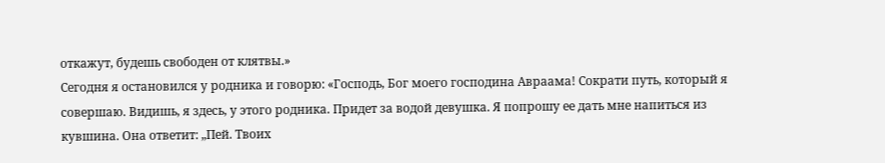откажут, будешь свободен от клятвы.»
Сегодня я остановился у родника и говорю: «Господь, Бог моего господина Авраама! Сократи путь, который я совершаю. Видишь, я здесь, у этого родника. Придет за водой девушка. Я попрошу ее дать мне напиться из кувшина. Она ответит: „Пей. Твоих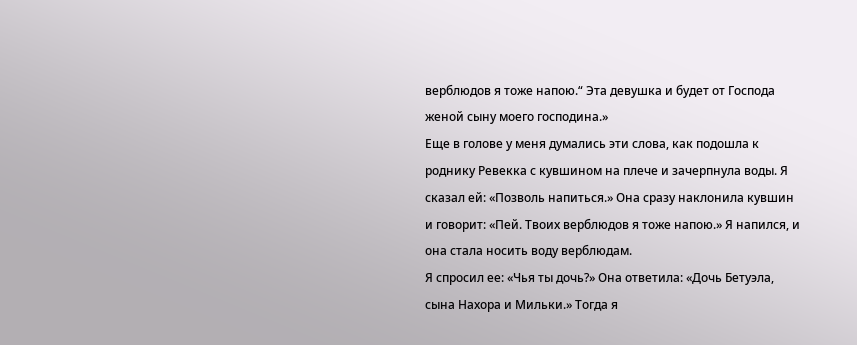верблюдов я тоже напою.“ Эта девушка и будет от Господа женой сыну моего господина.»
Еще в голове у меня думались эти слова, как подошла к роднику Ревекка с кувшином на плече и зачерпнула воды. Я сказал ей: «Позволь напиться.» Она сразу наклонила кувшин и говорит: «Пей. Твоих верблюдов я тоже напою.» Я напился, и она стала носить воду верблюдам.
Я спросил ее: «Чья ты дочь?» Она ответила: «Дочь Бетуэла, сына Нахора и Мильки.» Тогда я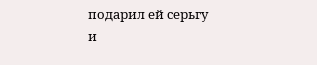подарил ей серьгу и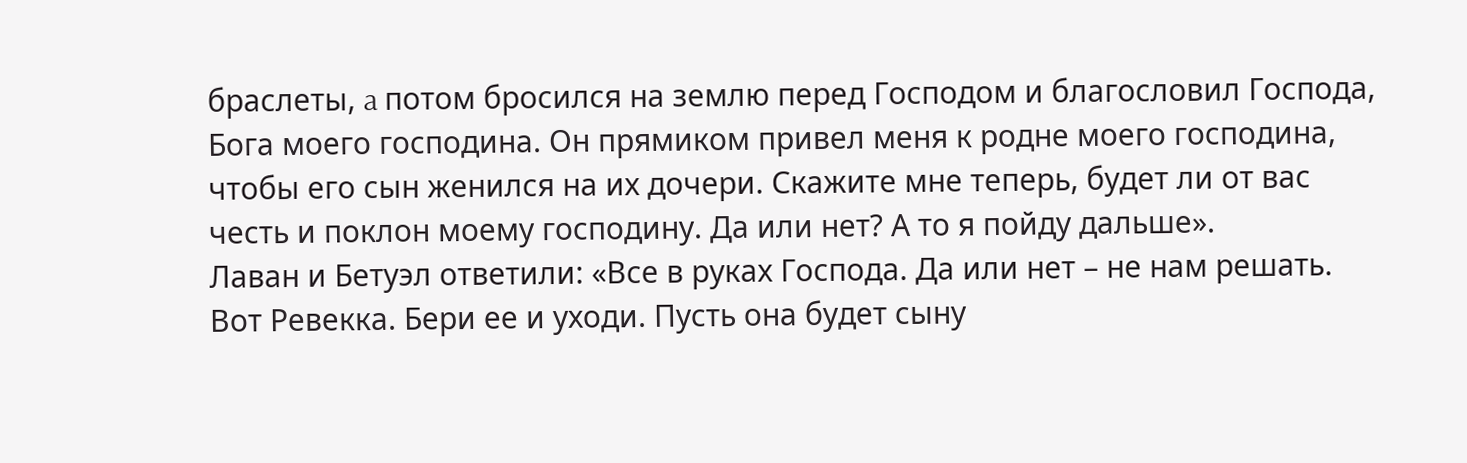браслеты, a потом бросился на землю перед Господом и благословил Господа, Бога моего господина. Он прямиком привел меня к родне моего господина, чтобы его сын женился на их дочери. Скажите мне теперь, будет ли от вас честь и поклон моему господину. Да или нет? А то я пойду дальше».
Лаван и Бетуэл ответили: «Все в руках Господа. Да или нет – не нам решать.
Вот Ревекка. Бери ее и уходи. Пусть она будет сыну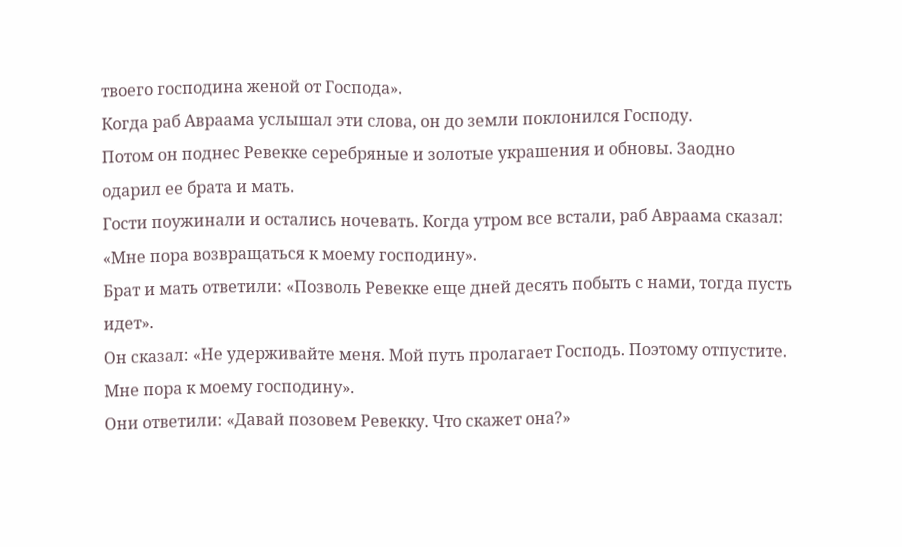твоего господина женой от Господа».
Когда раб Авраама услышал эти слова, он до земли поклонился Господу.
Потом он поднес Ревекке серебряные и золотые украшения и обновы. Заодно одарил ее брата и мать.
Гости поужинали и остались ночевать. Когда утром все встали, раб Авраама сказал: «Мне пора возвращаться к моему господину».
Брат и мать ответили: «Позволь Ревекке еще дней десять побыть с нами, тогда пусть идет».
Он сказал: «Не удерживайте меня. Мой путь пролагает Господь. Поэтому отпустите. Мне пора к моему господину».
Они ответили: «Давай позовем Ревекку. Что скажет она?»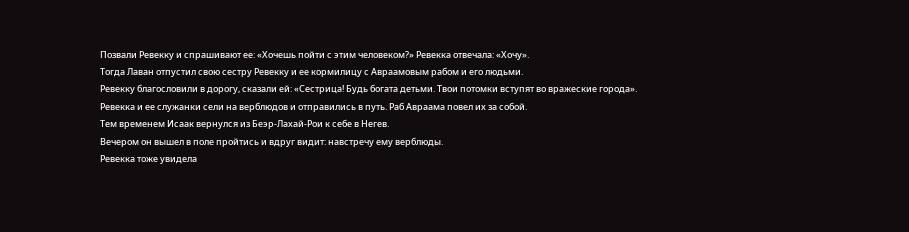Позвали Ревекку и спрашивают ее: «Хочешь пойти с этим человеком?» Ревекка отвечала: «Хочу».
Тогда Лаван отпустил свою сестру Ревекку и ее кормилицу с Авраамовым рабом и его людьми.
Ревекку благословили в дорогу, сказали ей: «Сестрица! Будь богата детьми. Твои потомки вступят во вражеские города».
Ревекка и ее служанки сели на верблюдов и отправились в путь. Раб Авраама повел их за собой.
Тем временем Исаак вернулся из Беэр-Лахай-Рои к себе в Негев.
Вечером он вышел в поле пройтись и вдруг видит: навстречу ему верблюды.
Ревекка тоже увидела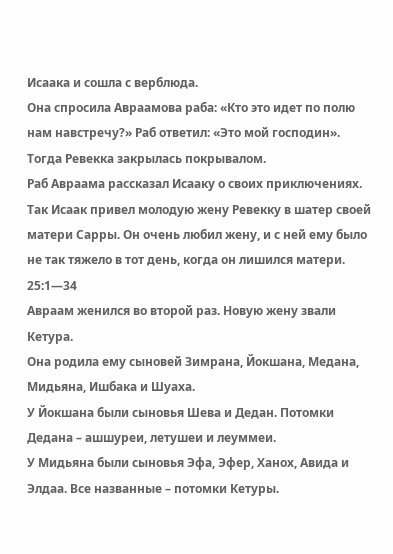Исаака и сошла с верблюда.
Она спросила Авраамова раба: «Кто это идет по полю нам навстречу?» Раб ответил: «Это мой господин». Тогда Ревекка закрылась покрывалом.
Раб Авраама рассказал Исааку о своих приключениях.
Так Исаак привел молодую жену Ревекку в шатер своей матери Сарры. Он очень любил жену, и с ней ему было не так тяжело в тот день, когда он лишился матери.
25:1—34
Авраам женился во второй раз. Новую жену звали Кетура.
Она родила ему сыновей Зимрана, Йокшана, Медана, Мидьяна, Ишбака и Шуаха.
У Йокшана были сыновья Шева и Дедан. Потомки Дедана – ашшуреи, летушеи и леуммеи.
У Мидьяна были сыновья Эфа, Эфер, Ханох, Авида и Элдаа. Все названные – потомки Кетуры.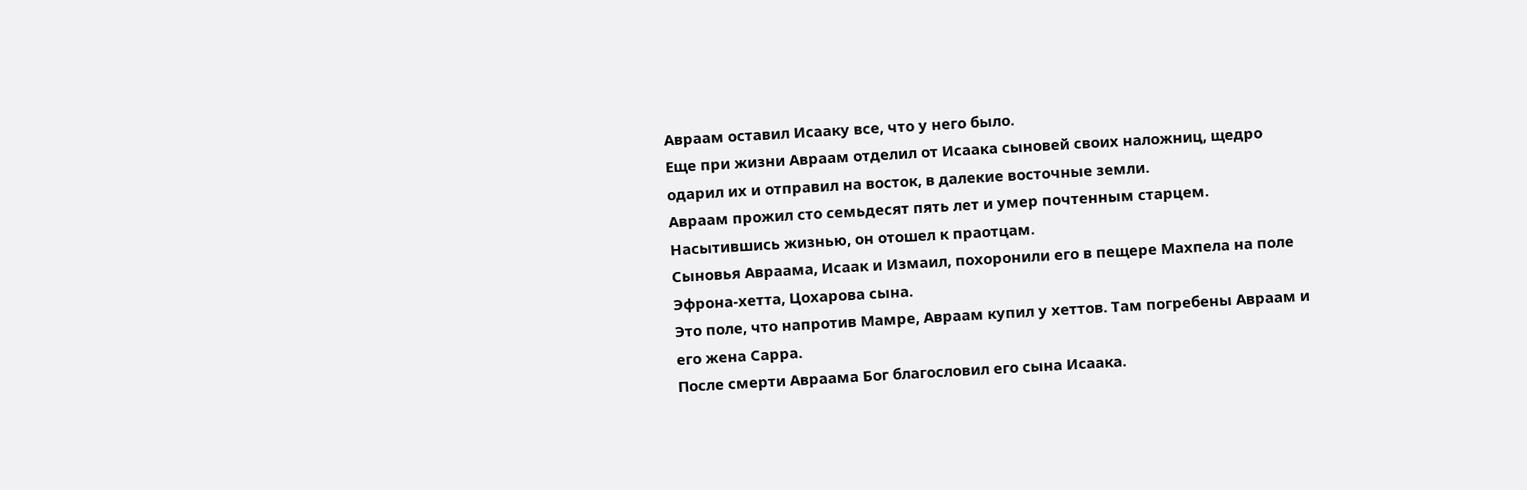Авраам оставил Исааку все, что у него было.
Еще при жизни Авраам отделил от Исаака сыновей своих наложниц, щедро одарил их и отправил на восток, в далекие восточные земли.
Авраам прожил сто семьдесят пять лет и умер почтенным старцем. Насытившись жизнью, он отошел к праотцам.
Сыновья Авраама, Исаак и Измаил, похоронили его в пещере Махпела на поле Эфрона-хетта, Цохарова сына.
Это поле, что напротив Мамре, Авраам купил у хеттов. Там погребены Авраам и его жена Сарра.
После смерти Авраама Бог благословил его сына Исаака.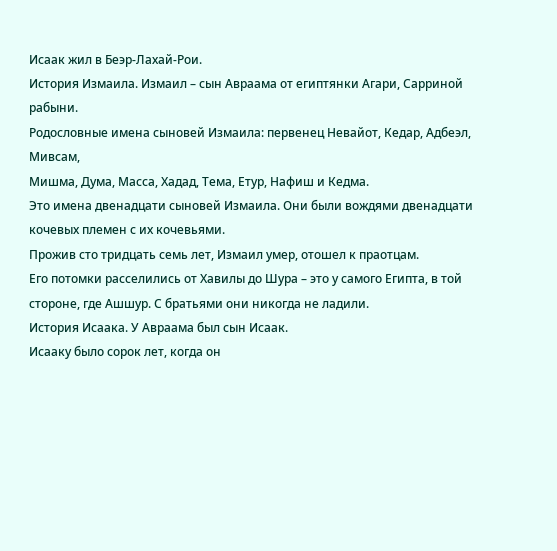Исаак жил в Беэр-Лахай-Рои.
История Измаила. Измаил – сын Авраама от египтянки Агари, Сарриной рабыни.
Родословные имена сыновей Измаила: первенец Невайот, Кедар, Адбеэл, Мивсам,
Мишма, Дума, Масса, Хадад, Тема, Етур, Нафиш и Кедма.
Это имена двенадцати сыновей Измаила. Они были вождями двенадцати кочевых племен с их кочевьями.
Прожив сто тридцать семь лет, Измаил умер, отошел к праотцам.
Его потомки расселились от Хавилы до Шура – это у самого Египта, в той стороне, где Ашшур. С братьями они никогда не ладили.
История Исаака. У Авраама был сын Исаак.
Исааку было сорок лет, когда он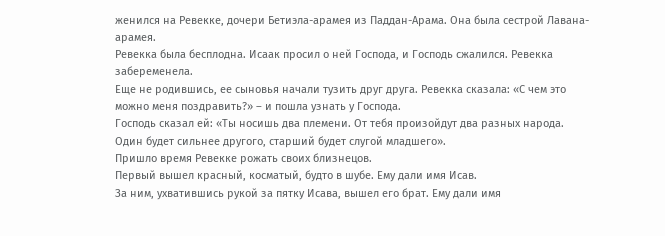женился на Ревекке, дочери Бетиэла-арамея из Паддан-Арама. Она была сестрой Лавана-арамея.
Ревекка была бесплодна. Исаак просил о ней Господа, и Господь сжалился. Ревекка забеременела.
Еще не родившись, ее сыновья начали тузить друг друга. Ревекка сказала: «С чем это можно меня поздравить?» – и пошла узнать у Господа.
Господь сказал ей: «Ты носишь два племени. От тебя произойдут два разных народа. Один будет сильнее другого, старший будет слугой младшего».
Пришло время Ревекке рoжать своих близнецов.
Первый вышел красный, косматый, будто в шубе. Ему дали имя Исав.
За ним, ухватившись рукой за пятку Исава, вышел его брат. Ему дали имя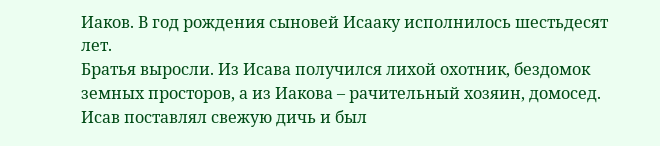Иаков. В год рождения сыновей Исааку исполнилось шестьдесят лет.
Братья выросли. Из Исава получился лихой охотник, бездомок земных просторов, а из Иакова – рачительный хозяин, домосед.
Исав поставлял свежую дичь и был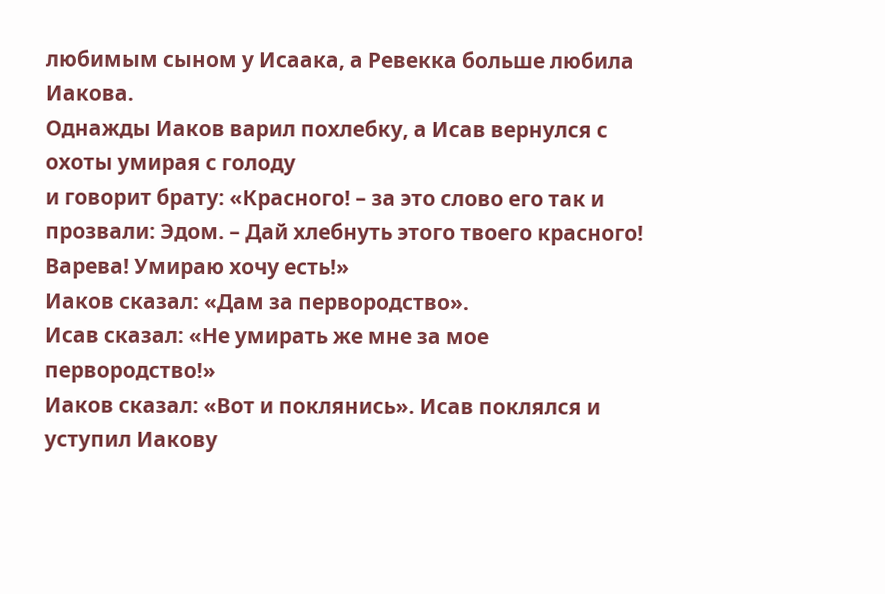любимым сыном у Исаака, а Ревекка больше любила Иакова.
Однажды Иаков варил похлебку, а Исав вернулся с охоты умирая с голоду
и говорит брату: «Красного! – за это слово его так и прозвали: Эдом. – Дай хлебнуть этого твоего красного! Варева! Умираю хочу есть!»
Иаков сказал: «Дам за первородство».
Исав сказал: «Не умирать же мне за мое первородство!»
Иаков сказал: «Вот и поклянись». Исав поклялся и уступил Иакову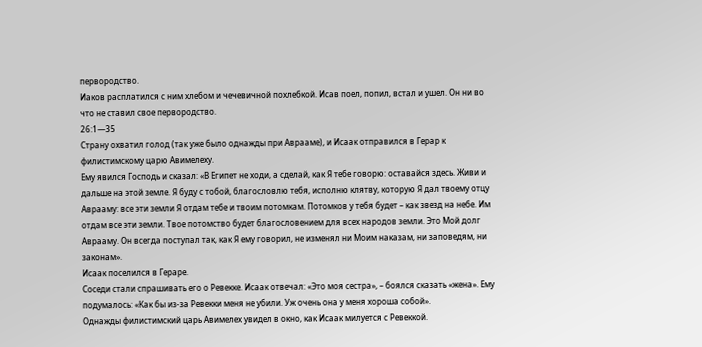первородство.
Иаков расплатился с ним хлебом и чечевичной похлебкой. Исав поел, попил, встал и ушел. Он ни во что не ставил свое первородство.
26:1—35
Страну охватил голод (так уже было однажды при Аврааме), и Исаак отправился в Герар к филистимскому царю Авимелеху.
Ему явился Господь и сказал: «В Египет не ходи, а сделай, как Я тебе говорю: оставайся здесь. Живи и дальше на этой земле. Я буду с тобой, благословлю тебя, исполню клятву, которую Я дал твоему отцу Аврааму: все эти земли Я отдам тебе и твоим потомкам. Потомков у тебя будет – как звезд на небе. Им отдам все эти земли. Твое потомство будет благословением для всех народов земли. Это Мой долг Аврааму. Он всегда поступал так, как Я ему говорил, не изменял ни Моим наказам, ни заповедям, ни законам».
Исаак поселился в Гераре.
Соседи стали спрашивать его о Ревекке. Исаак отвечал: «Это моя сестра», – боялся сказать «жена». Ему подумалось: «Как бы из-за Ревекки меня не убили. Уж очень она у меня хороша собой».
Однажды филистимский царь Авимелех увидел в окно, как Исаак милуется с Ревеккой.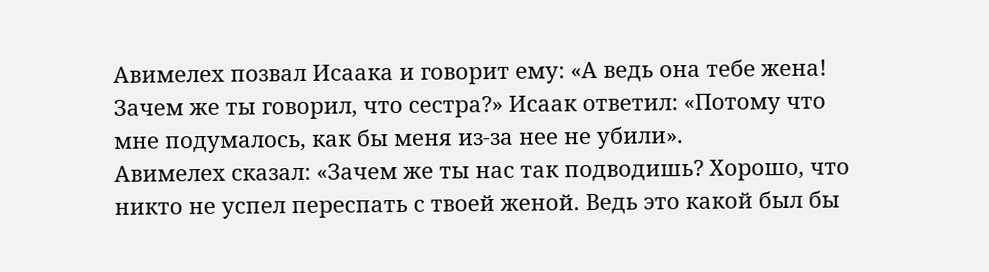Авимелех позвал Исаака и говорит ему: «А ведь она тебе жена! Зачем же ты говорил, что сестра?» Исаак ответил: «Потому что мне подумалось, как бы меня из-за нее не убили».
Авимелех сказал: «Зачем же ты нас так подводишь? Хорошо, что никто не успел переспать с твоей женой. Ведь это какой был бы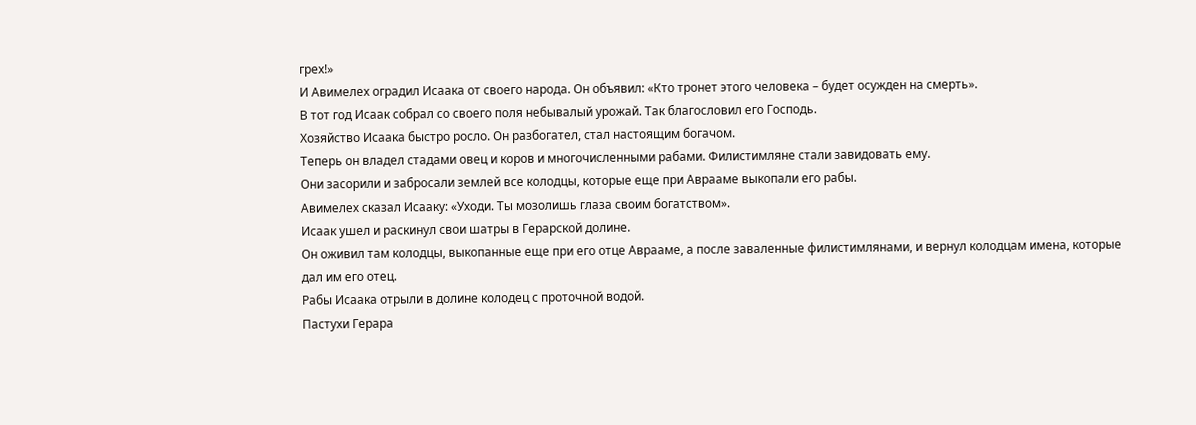грех!»
И Авимелех оградил Исаака от своего народа. Он объявил: «Кто тронет этого человека – будет осужден на смерть».
В тот год Исаак собрал со своего поля небывалый урожай. Так благословил его Господь.
Хозяйство Исаака быстро росло. Он разбогател, стал настоящим богачом.
Теперь он владел стадами овец и коров и многочисленными рабами. Филистимляне стали завидовать ему.
Они засорили и забросали землей все колодцы, которые еще при Аврааме выкопали его рабы.
Авимелех сказал Исааку: «Уходи. Ты мозолишь глаза своим богатством».
Исаак ушел и раскинул свои шатры в Герарской долине.
Он оживил там колодцы, выкопанные еще при его отце Аврааме, а после заваленные филистимлянами, и вернул колодцам имена, которые дал им его отец.
Рабы Исаака отрыли в долине колодец с проточной водой.
Пастухи Герара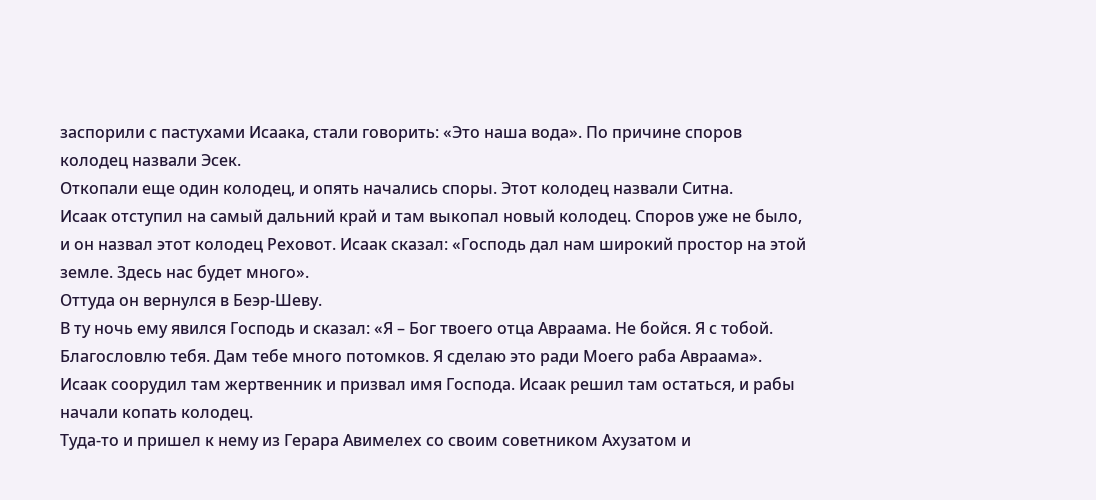заспорили с пастухами Исаака, стали говорить: «Это наша вода». По причине споров колодец назвали Эсек.
Откопали еще один колодец, и опять начались споры. Этот колодец назвали Ситна.
Исаак отступил на самый дальний край и там выкопал новый колодец. Споров уже не было, и он назвал этот колодец Реховот. Исаак сказал: «Господь дал нам широкий простор на этой земле. Здесь нас будет много».
Оттуда он вернулся в Беэр-Шеву.
В ту ночь ему явился Господь и сказал: «Я – Бог твоего отца Авраама. Не бойся. Я с тобой. Благословлю тебя. Дам тебе много потомков. Я сделаю это ради Моего раба Авраама».
Исаак соорудил там жертвенник и призвал имя Господа. Исаак решил там остаться, и рабы начали копать колодец.
Туда-то и пришел к нему из Герара Авимелех со своим советником Ахузатом и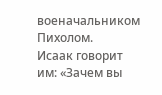военачальником Пихолом.
Исаак говорит им: «Зачем вы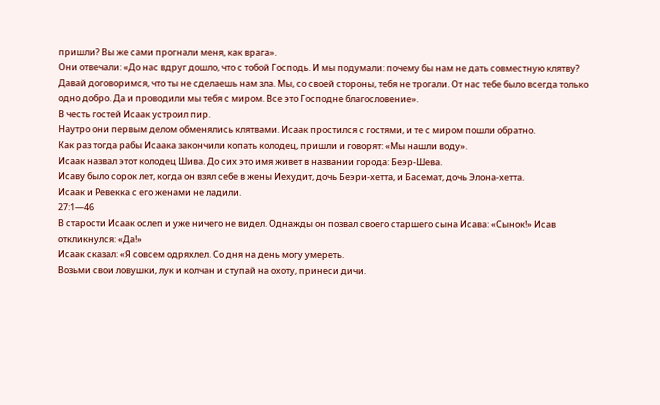пришли? Вы же сами прогнали меня, как врага».
Они отвечали: «До нас вдруг дошло, что с тобой Господь. И мы подумали: почему бы нам не дать совместную клятву? Давай договоримся, что ты не сделаешь нам зла. Мы, со своей стороны, тебя не трогали. От нас тебе было всегда только одно добро. Да и проводили мы тебя с миром. Все это Господне благословение».
В честь гостей Исаак устроил пир.
Наутро они первым делом обменялись клятвами. Исаак простился с гостями, и те с миром пошли обратно.
Как раз тогда рабы Исаака закончили копать колодец, пришли и говорят: «Мы нашли воду».
Исаак назвал этот колодец Шива. До сих это имя живет в названии города: Беэр-Шева.
Исаву было сорок лет, когда он взял себе в жены Иехудит, дочь Беэри-хетта, и Басемат, дочь Элона-хетта.
Исаак и Ревекка с его женами не ладили.
27:1—46
В старости Исаак ослеп и уже ничего не видел. Однажды он позвал своего старшего сына Исава: «Сынок!» Исав откликнулся: «Да!»
Исаак сказал: «Я совсем одряхлел. Со дня на день могу умереть.
Возьми свои ловушки, лук и колчан и ступай на охоту, принеси дичи.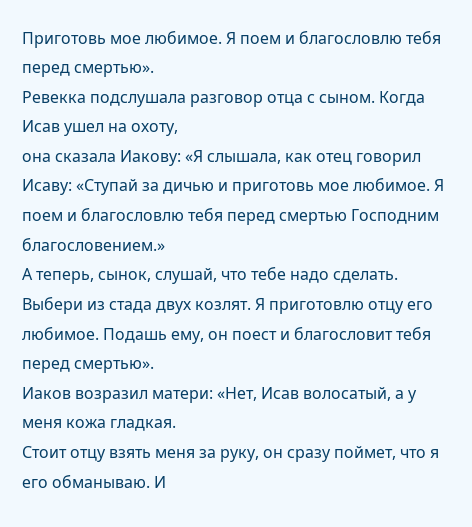Приготовь мое любимое. Я поем и благословлю тебя перед смертью».
Ревекка подслушала разговор отца с сыном. Когда Исав ушел на охоту,
она сказала Иакову: «Я слышала, как отец говорил Исаву: «Ступай за дичью и приготовь мое любимое. Я поем и благословлю тебя перед смертью Господним благословением.»
А теперь, сынок, слушай, что тебе надо сделать. Выбери из стада двух козлят. Я приготовлю отцу его любимое. Подашь ему, он поест и благословит тебя перед смертью».
Иаков возразил матери: «Нет, Исав волосатый, а у меня кожа гладкая.
Стоит отцу взять меня за руку, он сразу поймет, что я его обманываю. И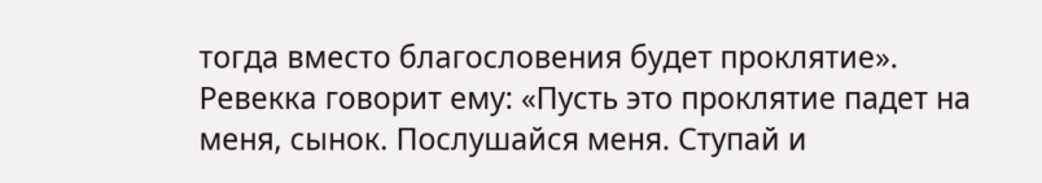тогда вместо благословения будет проклятие».
Ревекка говорит ему: «Пусть это проклятие падет на меня, сынок. Послушайся меня. Ступай и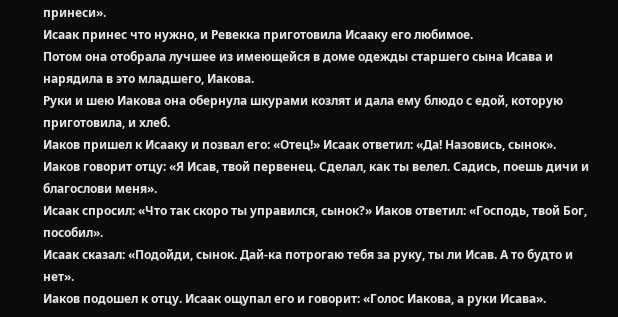принеси».
Исаак принес что нужно, и Ревекка приготовила Исааку его любимое.
Потом она отобрала лучшее из имеющейся в доме одежды старшего сына Исава и нарядила в это младшего, Иакова.
Руки и шею Иакова она обернула шкурами козлят и дала ему блюдо с едой, которую приготовила, и хлеб.
Иаков пришел к Исааку и позвал его: «Отец!» Исаак ответил: «Да! Назовись, сынок».
Иаков говорит отцу: «Я Исав, твой первенец. Сделал, как ты велел. Садись, поешь дичи и благослови меня».
Исаак спросил: «Что так скоро ты управился, сынок?» Иаков ответил: «Господь, твой Бог, пособил».
Исаак сказал: «Подойди, сынок. Дай-ка потрогаю тебя за руку, ты ли Исав. А то будто и нет».
Иаков подошел к отцу. Исаак ощупал его и говорит: «Голос Иакова, а руки Исава».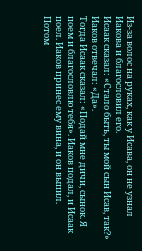Из-за волос на руках, как у Исава, он не узнал Иакова и благословил его.
Исаак сказал: «Стало быть, ты мой сын Исав, так?» Иаков отвечал: «Да».
Тогда Исаак сказал: «Подай мне дичи, сынок. Я поем и благословлю тебя». Иаков подал, и Исаак поел. Иаков принес ему вина, и он выпил.
Потом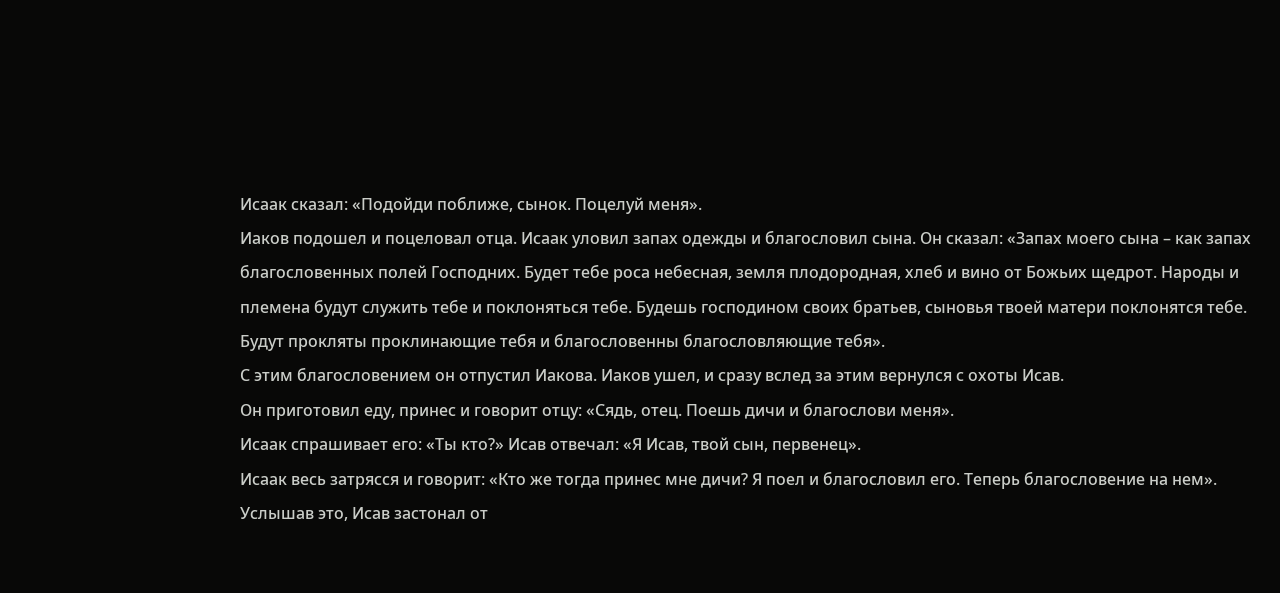Исаак сказал: «Подойди поближе, сынок. Поцелуй меня».
Иаков подошел и поцеловал отца. Исаак уловил запах одежды и благословил сына. Он сказал: «Запах моего сына – как запах благословенных полей Господних. Будет тебе роса небесная, земля плодородная, хлеб и вино от Божьих щедрот. Народы и племена будут служить тебе и поклоняться тебе. Будешь господином своих братьев, сыновья твоей матери поклонятся тебе. Будут прокляты проклинающие тебя и благословенны благословляющие тебя».
С этим благословением он отпустил Иакова. Иаков ушел, и сразу вслед за этим вернулся с охоты Исав.
Он приготовил еду, принес и говорит отцу: «Сядь, отец. Поешь дичи и благослови меня».
Исаак спрашивает его: «Ты кто?» Исав отвечал: «Я Исав, твой сын, первенец».
Исаак весь затрясся и говорит: «Кто же тогда принес мне дичи? Я поел и благословил его. Теперь благословение на нем».
Услышав это, Исав застонал от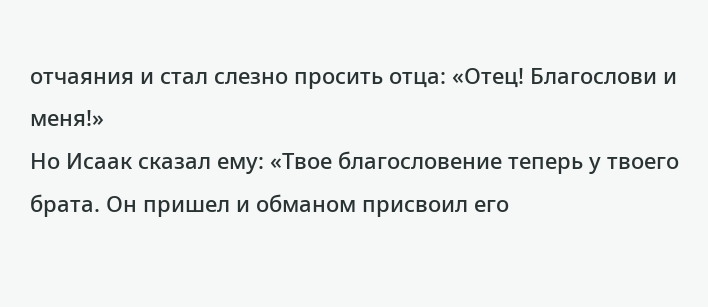отчаяния и стал слезно просить отца: «Отец! Благослови и меня!»
Но Исаак сказал ему: «Твое благословение теперь у твоего брата. Он пришел и обманом присвоил его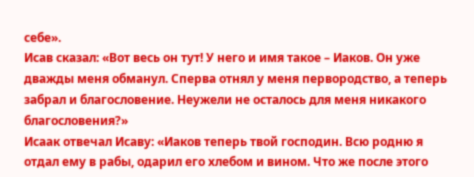себе».
Исав сказал: «Вот весь он тут! У него и имя такое – Иаков. Он уже дважды меня обманул. Сперва отнял у меня первородство, а теперь забрал и благословение. Неужели не осталось для меня никакого благословения?»
Исаак отвечал Исаву: «Иаков теперь твой господин. Всю родню я отдал ему в рабы, одарил его хлебом и вином. Что же после этого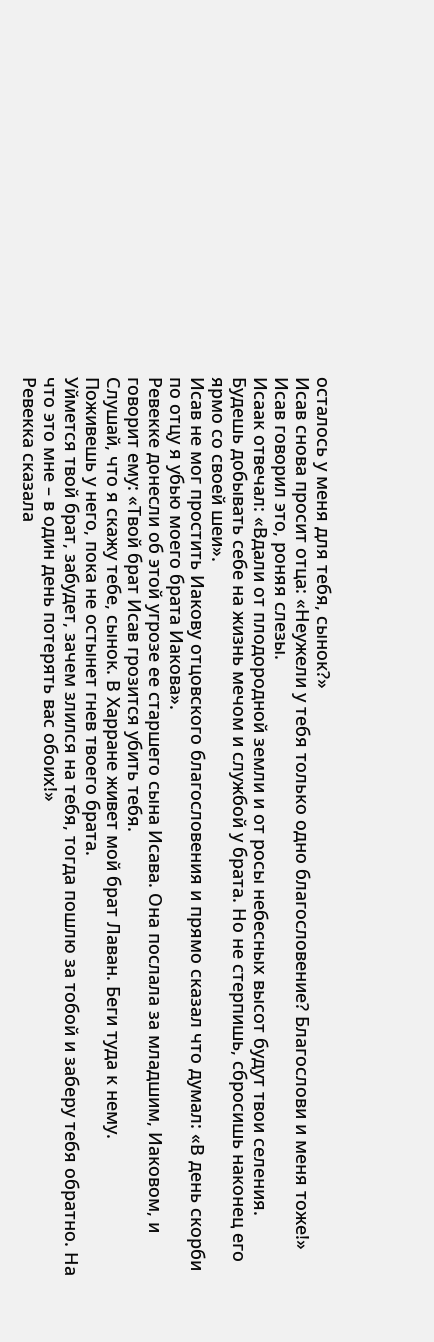осталось у меня для тебя, сынок?»
Исав снова просит отца: «Неужели у тебя только одно благословение? Благослови и меня тоже!» Исав говорил это, роняя слезы.
Исаак отвечал: «Вдали от плодородной земли и от росы небесных высот будут твои селения. Будешь добывать себе на жизнь мечом и службой у брата. Но не стерпишь, сбросишь наконец его ярмо со своей шеи».
Исав не мог простить Иакову отцовского благословения и прямо сказал что думал: «В день скорби по отцу я убью моего брата Иакова».
Ревекке донесли об этой угрозе ее старшего сына Исава. Она послала за младшим, Иаковом, и говорит ему: «Твой брат Исав грозится убить тебя.
Слушай, что я скажу тебе, сынок. В Харране живет мой брат Лаван. Беги туда к нему.
Поживешь у него, пока не остынет гнев твоего брата.
Уймется твой брат, забудет, зачем злился на тебя, тогда пошлю за тобой и заберу тебя обратно. На что это мне – в один день потерять вас обоих!»
Ревекка сказала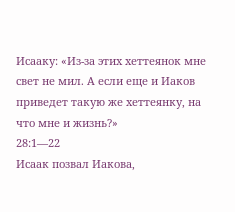Исааку: «Из-за этих хеттеянок мне свет не мил. А если еще и Иаков приведет такую же хеттеянку, на что мне и жизнь?»
28:1—22
Исаак позвал Иакова,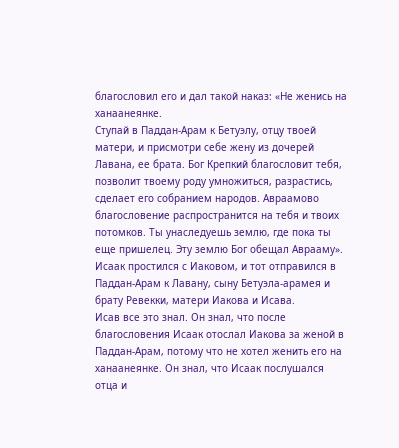благословил его и дал такой наказ: «Не женись на ханаанеянке.
Ступай в Паддан-Арам к Бетуэлу, отцу твоей матери, и присмотри себе жену из дочерей Лавана, ее брата. Бог Крепкий благословит тебя, позволит твоему роду умножиться, разрастись, сделает его собранием народов. Авраамово благословение распространится на тебя и твоих потомков. Ты унаследуешь землю, где пока ты еще пришелец. Эту землю Бог обещал Аврааму».
Исаак простился с Иаковом, и тот отправился в Паддан-Арам к Лавану, сыну Бетуэла-арамея и брату Ревекки, матери Иакова и Исава.
Исав все это знал. Он знал, что после благословения Исаак отослал Иакова за женой в Паддан-Арам, потому что не хотел женить его на ханаанеянке. Он знал, что Исаак послушался отца и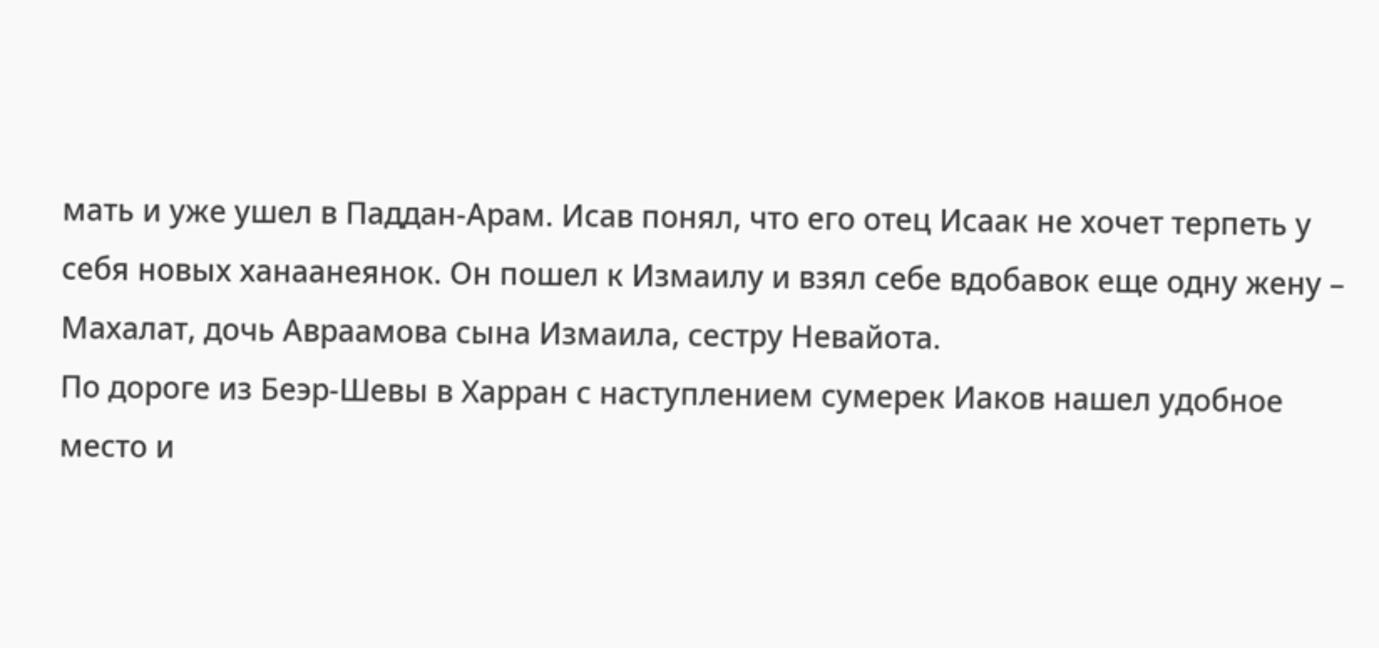мать и уже ушел в Паддан-Арам. Исав понял, что его отец Исаак не хочет терпеть у себя новых ханаанеянок. Он пошел к Измаилу и взял себе вдобавок еще одну жену – Махалат, дочь Авраамова сына Измаила, сестру Невайота.
По дороге из Беэр-Шевы в Харран с наступлением сумерек Иаков нашел удобное место и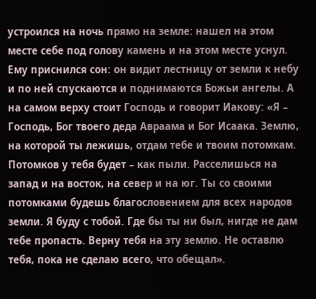устроился на ночь прямо на земле: нашел на этом месте себе под голову камень и на этом месте уснул.
Ему приснился сон: он видит лестницу от земли к небу и по ней спускаются и поднимаются Божьи ангелы. А на самом верху стоит Господь и говорит Иакову: «Я – Господь, Бог твоего деда Авраама и Бог Исаака. Землю, на которой ты лежишь, отдам тебе и твоим потомкам. Потомков у тебя будет – как пыли. Расселишься на запад и на восток, на север и на юг. Ты со своими потомками будешь благословением для всех народов земли. Я буду с тобой. Где бы ты ни был, нигде не дам тебе пропасть. Верну тебя на эту землю. Не оставлю тебя, пока не сделаю всего, что обещал».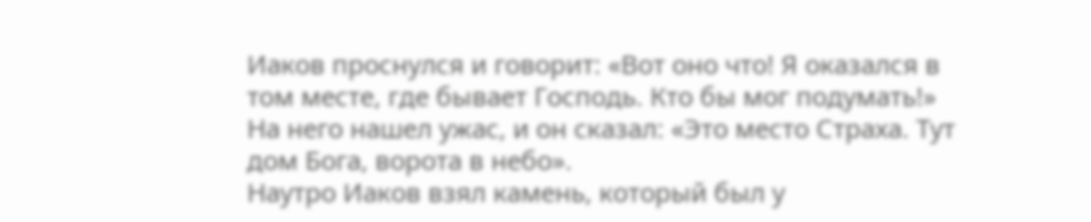Иаков проснулся и говорит: «Вот оно что! Я оказался в том месте, где бывает Господь. Кто бы мог подумать!»
На него нашел ужас, и он сказал: «Это место Страха. Тут дом Бога, ворота в небо».
Наутро Иаков взял камень, который был у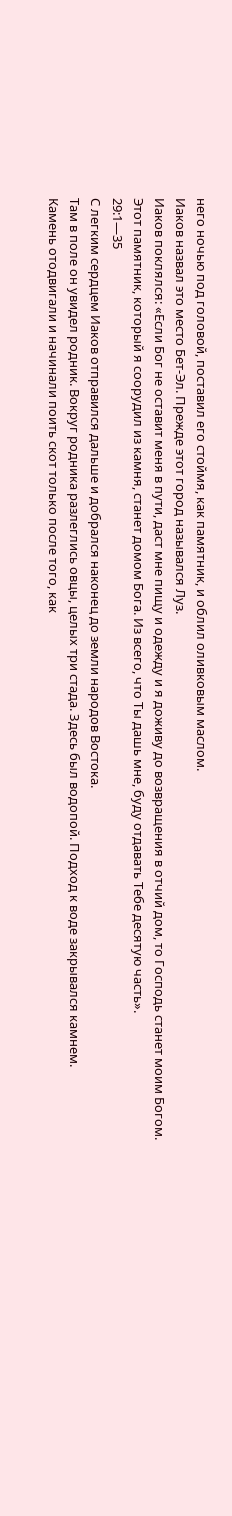него ночью под головой, поставил его стоймя, как памятник, и облил оливковым маслом.
Иаков назвал это место Бет-Эл. Прежде этот город назывался Луз.
Иаков поклялся: «Если Бог не оставит меня в пути, даст мне пищу и одежду и я доживу до возвращения в отчий дом, то Господь станет моим Богом.
Этот памятник, который я соорудил из камня, станет домом Бога. Из всего, что Ты дашь мне, буду отдавать Тебе десятую часть».
29:1—35
С легким сердцем Иаков отправился дальше и добрался наконец до земли народов Востока.
Там в поле он увидел родник. Вокруг родника разлеглись овцы, целых три стада. Здесь был водопой. Подход к воде закрывался камнем.
Камень отодвигали и начинали поить скот только после того, как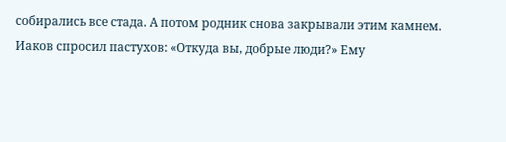собирались все стада. А потом родник снова закрывали этим камнем.
Иаков спросил пастухов: «Откуда вы, добрые люди?» Ему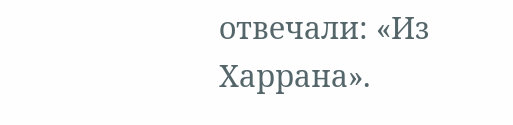отвечали: «Из Харрана».